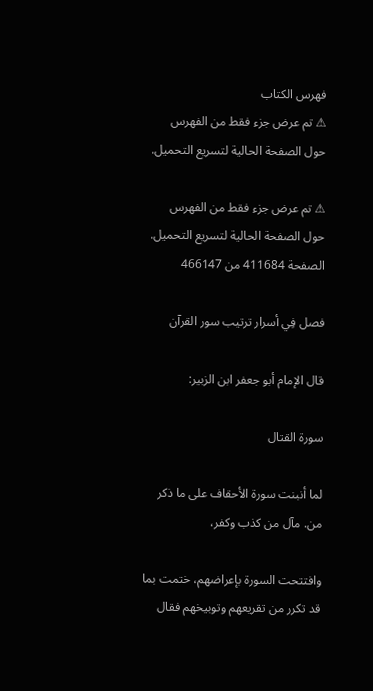فهرس الكتاب
⚠ تم عرض جزء فقط من الفهرس حول الصفحة الحالية لتسريع التحميل.

⚠ تم عرض جزء فقط من الفهرس حول الصفحة الحالية لتسريع التحميل.
الصفحة 411684 من 466147

فصل فِي أسرار ترتيب سور القرآن

قال الإمام أبو جعفر ابن الزبير:

سورة القتال

لما أنبنت سورة الأحقاف على ما ذكر من. مآل من كذب وكفر،

وافتتحت السورة بإعراضهم، ختمت بما قد تكرر من تقريعهم وتوبيخهم فقال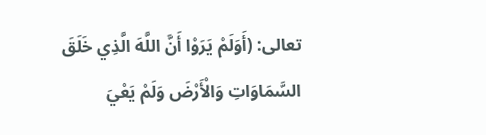تعالى: (أَوَلَمْ يَرَوْا أَنَّ اللَّهَ الَّذِي خَلَقَ السَّمَاوَاتِ وَالْأَرْضَ وَلَمْ يَعْيَ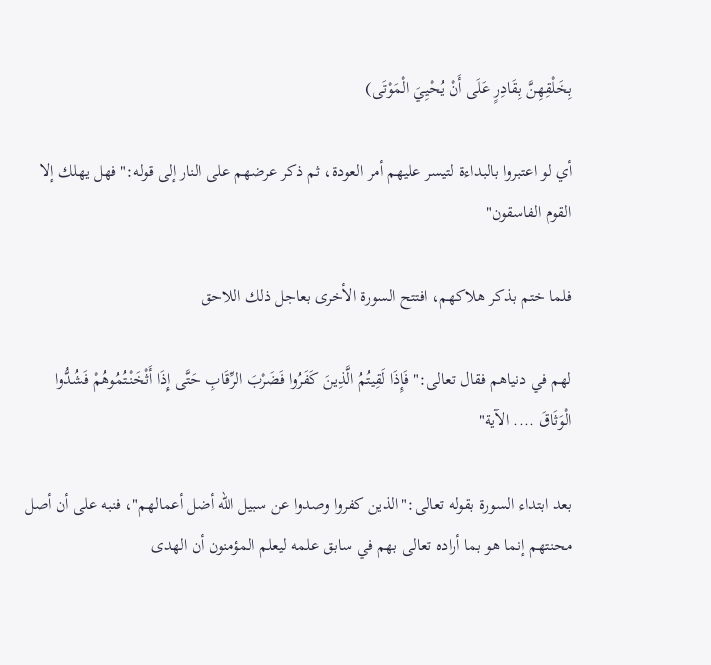بِخَلْقِهِنَّ بِقَادِرٍ عَلَى أَنْ يُحْيِيَ الْمَوْتَى)

أي لو اعتبروا بالبداءة لتيسر عليهم أمر العودة، ثم ذكر عرضهم على النار إلى قوله:"فهل يهلك إلا القوم الفاسقون"

فلما ختم بذكر هلاكهم، افتتح السورة الأخرى بعاجل ذلك اللاحق

لهم في دنياهم فقال تعالى:"فَإِذَا لَقِيتُمُ الَّذِينَ كَفَرُوا فَضَرْبَ الرِّقَابِ حَتَّى إِذَا أَثْخَنْتُمُوهُمْ فَشُدُّوا الْوَثَاقَ .... الآية"

بعد ابتداء السورة بقوله تعالى:"الذين كفروا وصدوا عن سبيل الله أضل أعمالهم"، فنبه على أن أصل محنتهم إنما هو بما أراده تعالى بهم في سابق علمه ليعلم المؤمنون أن الهدى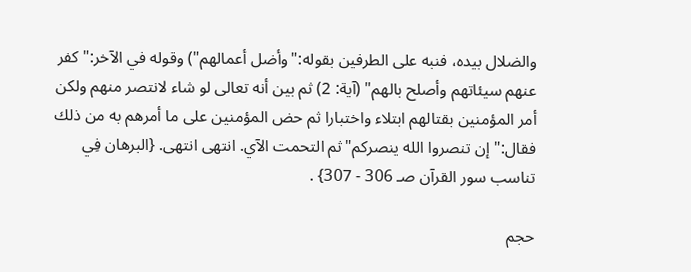والضلال بيده، فنبه على الطرفين بقوله:"وأضل أعمالهم") وقوله في الآخر:"كفر عنهم سيئاتهم وأصلح بالهم" (آية: 2) ثم بين أنه تعالى لو شاء لانتصر منهم ولكن أمر المؤمنين بقتالهم ابتلاء واختبارا ثم حض المؤمنين على ما أمرهم به من ذلك فقال:"إن تنصروا الله ينصركم"ثم التحمت الآي. انتهى انتهى. {البرهان فِي تناسب سور القرآن صـ 306 - 307} .

حجم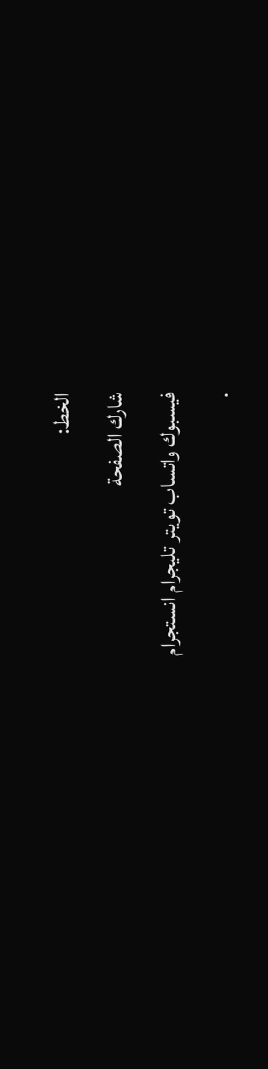الخط:
شارك الصفحة
فيسبوك واتساب تويتر تليجرام انستجرام
.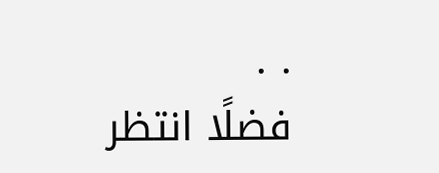. .
فضلًا انتظر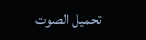تحميل الصوت